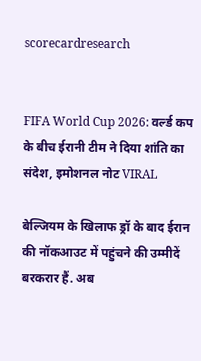scorecardresearch


FIFA World Cup 2026: वर्ल्ड कप के बीच ईरानी टीम ने दिया शांति का संदेश, इमोशनल नोट VIRAL

बेल्जियम के खिलाफ ड्रॉ के बाद ईरान की नॉकआउट में पहुंचने की उम्मीदें बरकरार हैं. अब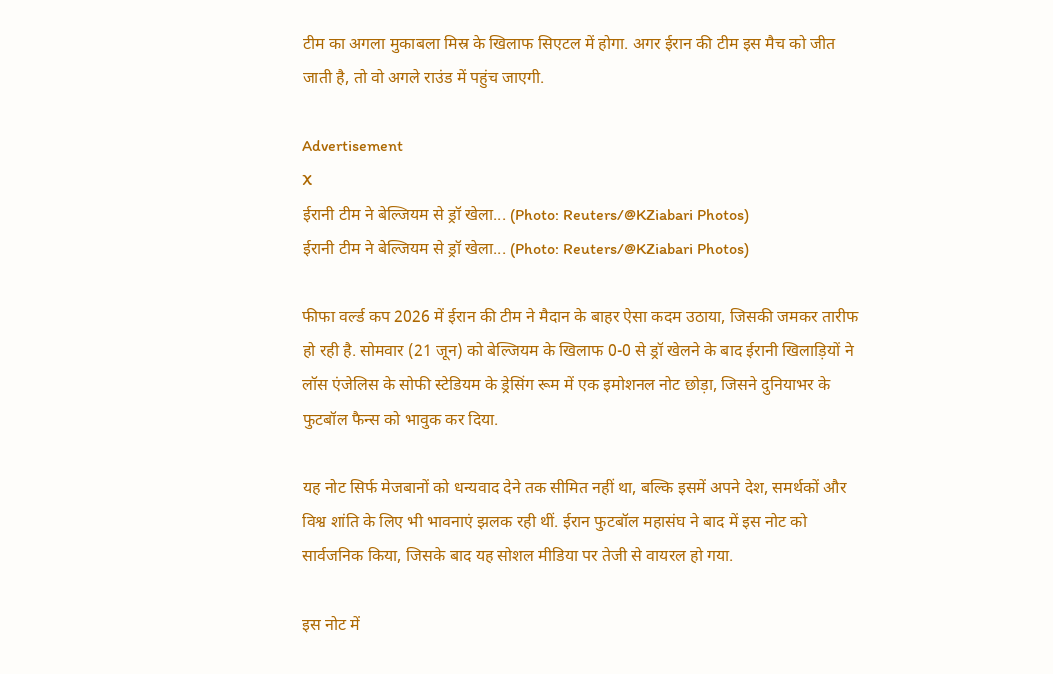टीम का अगला मुकाबला मिस्र के खिलाफ सिएटल में होगा. अगर ईरान की टीम इस मैच को जीत जाती है, तो वो अगले राउंड में पहुंच जाएगी.

Advertisement
X
ईरानी टीम ने बेल्जियम से ड्रॉ खेला... (Photo: Reuters/@KZiabari Photos)
ईरानी टीम ने बेल्जियम से ड्रॉ खेला... (Photo: Reuters/@KZiabari Photos)

फीफा वर्ल्ड कप 2026 में ईरान की टीम ने मैदान के बाहर ऐसा कदम उठाया, जिसकी जमकर तारीफ हो रही है. सोमवार (21 जून) को बेल्जियम के खिलाफ 0-0 से ड्रॉ खेलने के बाद ईरानी खिलाड़ियों ने लॉस एंजेलिस के सोफी स्टेडियम के ड्रेसिंग रूम में एक इमोशनल नोट छोड़ा, जिसने दुनियाभर के फुटबॉल फैन्स को भावुक कर दिया.

यह नोट सिर्फ मेजबानों को धन्यवाद देने तक सीमित नहीं था, बल्कि इसमें अपने देश, समर्थकों और विश्व शांति के लिए भी भावनाएं झलक रही थीं. ईरान फुटबॉल महासंघ ने बाद में इस नोट को सार्वजनिक किया, जिसके बाद यह सोशल मीडिया पर तेजी से वायरल हो गया.

इस नोट में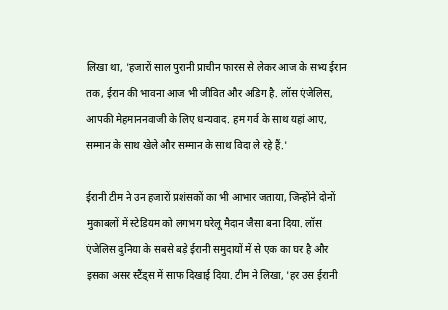लिखा था, 'हजारों साल पुरानी प्राचीन फारस से लेकर आज के सभ्य ईरान तक, ईरान की भावना आज भी जीवित और अडिग है. लॉस एंजेलिस, आपकी मेहमाननवाजी के लिए धन्यवाद. हम गर्व के साथ यहां आए, सम्मान के साथ खेले और सम्मान के साथ विदा ले रहे हैं.'

ईरानी टीम ने उन हजारों प्रशंसकों का भी आभार जताया, जिन्होंने दोनों मुकाबलों में स्टेडियम को लगभग घरेलू मैदान जैसा बना दिया. लॉस एंजेलिस दुनिया के सबसे बड़े ईरानी समुदायों में से एक का घर है और इसका असर स्टैंड्स में साफ दिखाई दिया. टीम ने लिखा, 'हर उस ईरानी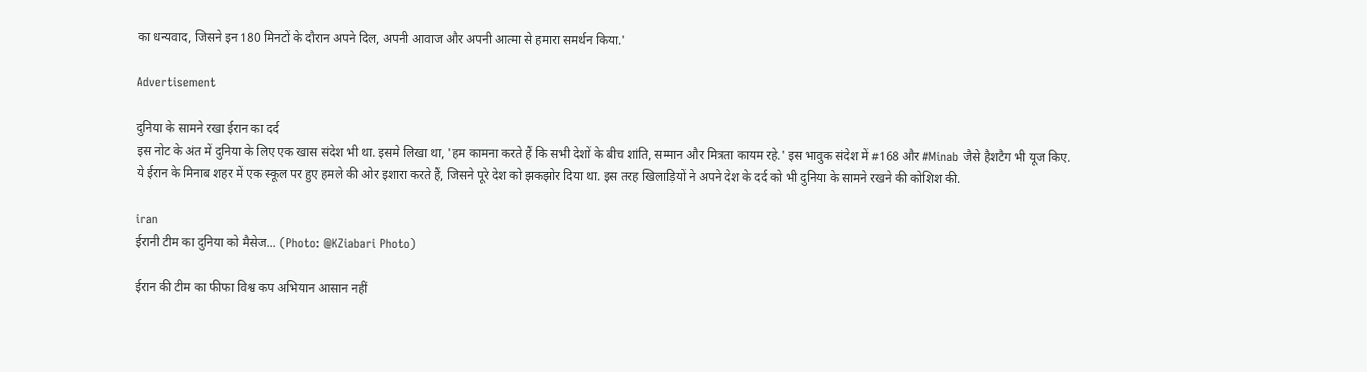का धन्यवाद, जिसने इन 180 मिनटों के दौरान अपने दिल, अपनी आवाज और अपनी आत्मा से हमारा समर्थन किया.'

Advertisement

दुनिया के सामने रखा ईरान का दर्द
इस नोट के अंत में दुनिया के लिए एक खास संदेश भी था. इसमे लिखा था, 'हम कामना करते हैं कि सभी देशों के बीच शांति, सम्मान और मित्रता कायम रहे.' इस भावुक संदेश में #168 और #Minab जैसे हैशटैग भी यूज किए. ये ईरान के मिनाब शहर में एक स्कूल पर हुए हमले की ओर इशारा करते हैं, जिसने पूरे देश को झकझोर दिया था. इस तरह खिलाड़ियों ने अपने देश के दर्द को भी दुनिया के सामने रखने की कोशिश की.

iran
ईरानी टीम का दुनिया को मैसेज... (Photo: @KZiabari Photo)

ईरान की टीम का फीफा विश्व कप अभियान आसान नहीं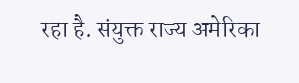रहा है. संयुक्त राज्य अमेरिका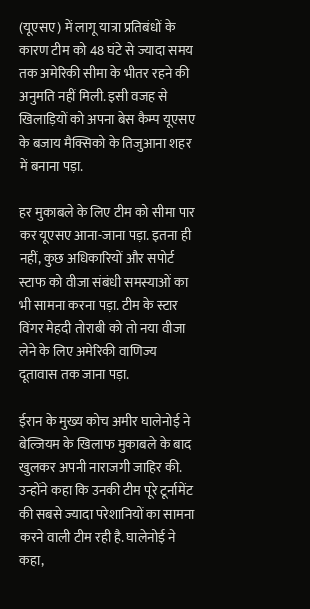(यूएसए) में लागू यात्रा प्रतिबंधों के कारण टीम को 48 घंटे से ज्यादा समय तक अमेरिकी सीमा के भीतर रहने की अनुमति नहीं मिली. इसी वजह से खिलाड़ियों को अपना बेस कैम्प यूएसए के बजाय मैक्सिको के तिजुआना शहर में बनाना पड़ा.

हर मुकाबले के लिए टीम को सीमा पार कर यूएसए आना-जाना पड़ा. इतना ही नहीं, कुछ अधिकारियों और सपोर्ट स्टाफ को वीजा संबंधी समस्याओं का भी सामना करना पड़ा. टीम के स्टार विंगर मेहदी तोराबी को तो नया वीजा लेने के लिए अमेरिकी वाणिज्य दूतावास तक जाना पड़ा.

ईरान के मुख्य कोच अमीर घालेनोई ने बेल्जियम के खिलाफ मुकाबले के बाद खुलकर अपनी नाराजगी जाहिर की. उन्होंने कहा कि उनकी टीम पूरे टूर्नामेंट की सबसे ज्यादा परेशानियों का सामना करने वाली टीम रही है. घालेनोई ने कहा,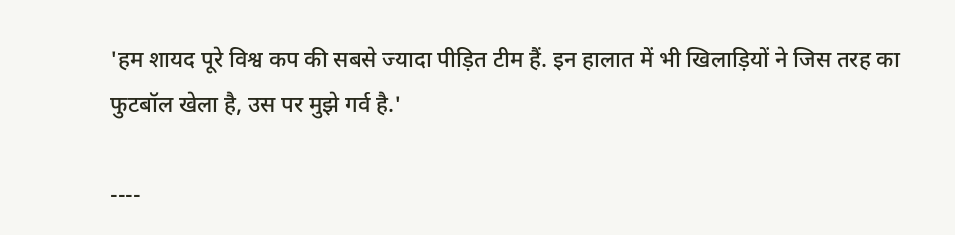'हम शायद पूरे विश्व कप की सबसे ज्यादा पीड़ित टीम हैं. इन हालात में भी खिलाड़ियों ने जिस तरह का फुटबॉल खेला है, उस पर मुझे गर्व है.'

----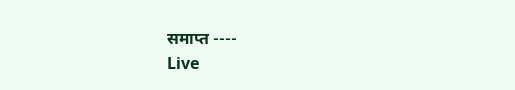समाप्त ----
Live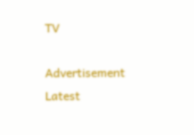TV

Advertisement
Latest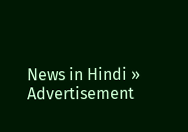News in Hindi »
Advertisement